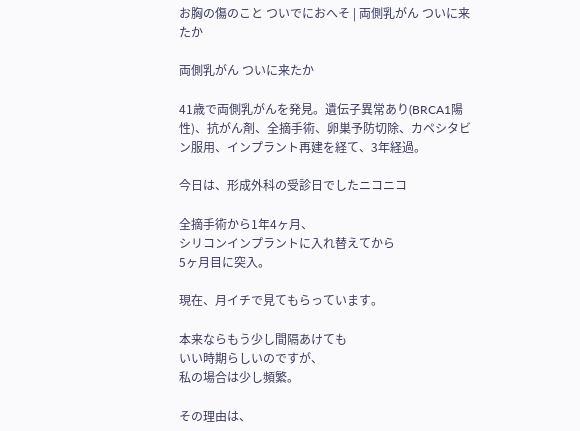お胸の傷のこと ついでにおへそ | 両側乳がん ついに来たか

両側乳がん ついに来たか

41歳で両側乳がんを発見。遺伝子異常あり(BRCA1陽性)、抗がん剤、全摘手術、卵巣予防切除、カペシタビン服用、インプラント再建を経て、3年経過。

今日は、形成外科の受診日でしたニコニコ

全摘手術から1年4ヶ月、
シリコンインプラントに入れ替えてから
5ヶ月目に突入。

現在、月イチで見てもらっています。

本来ならもう少し間隔あけても
いい時期らしいのですが、
私の場合は少し頻繁。

その理由は、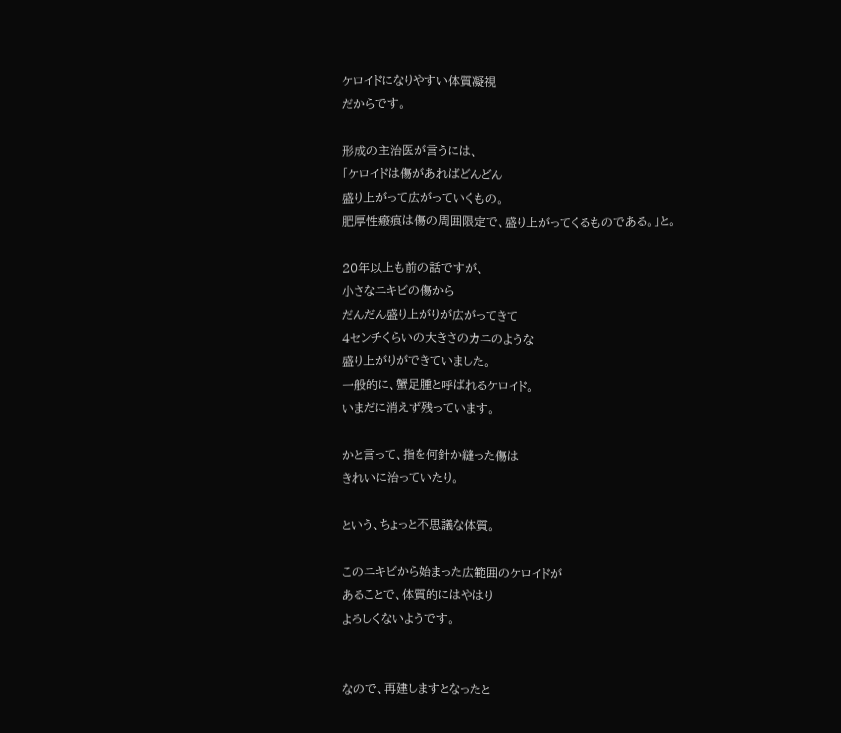ケロイドになりやすい体質凝視
だからです。

形成の主治医が言うには、
「ケロイドは傷があればどんどん
盛り上がって広がっていくもの。
肥厚性瘢痕は傷の周囲限定で、盛り上がってくるものである。」と。

20年以上も前の話ですが、
小さなニキビの傷から
だんだん盛り上がりが広がってきて
4センチくらいの大きさのカニのような
盛り上がりができていました。
一般的に、蟹足腫と呼ばれるケロイド。
いまだに消えず残っています。

かと言って、指を何針か縫った傷は
きれいに治っていたり。

という、ちょっと不思議な体質。

このニキビから始まった広範囲のケロイドが
あることで、体質的にはやはり
よろしくないようです。


なので、再建しますとなったと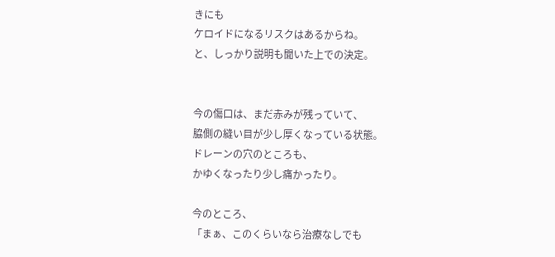きにも
ケロイドになるリスクはあるからね。
と、しっかり説明も聞いた上での決定。


今の傷口は、まだ赤みが残っていて、
脇側の縫い目が少し厚くなっている状態。
ドレーンの穴のところも、
かゆくなったり少し痛かったり。

今のところ、
「まぁ、このくらいなら治療なしでも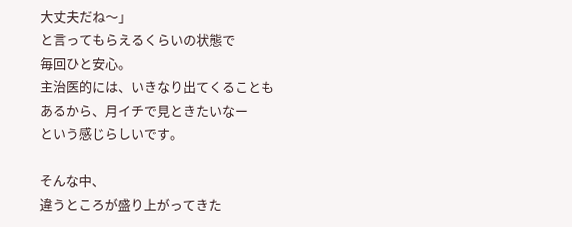大丈夫だね〜」
と言ってもらえるくらいの状態で
毎回ひと安心。
主治医的には、いきなり出てくることも
あるから、月イチで見ときたいなー
という感じらしいです。

そんな中、
違うところが盛り上がってきた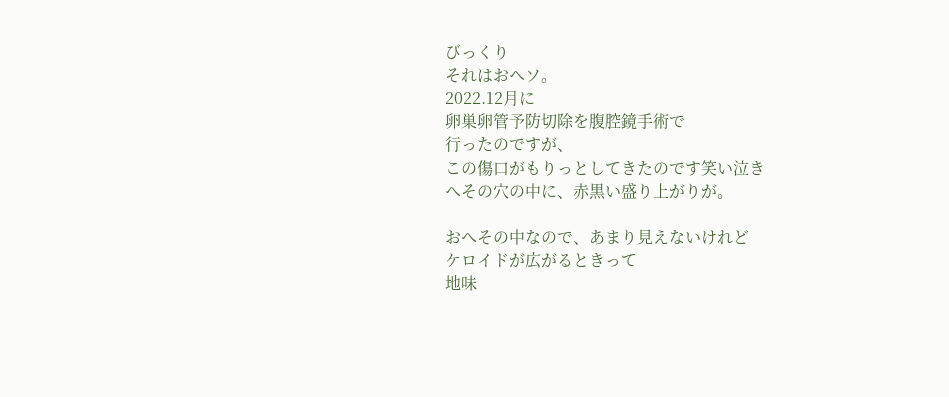びっくり
それはおヘソ。
2022.12月に
卵巣卵管予防切除を腹腔鏡手術で
行ったのですが、
この傷口がもりっとしてきたのです笑い泣き
へその穴の中に、赤黒い盛り上がりが。

おへその中なので、あまり見えないけれど
ケロイドが広がるときって
地味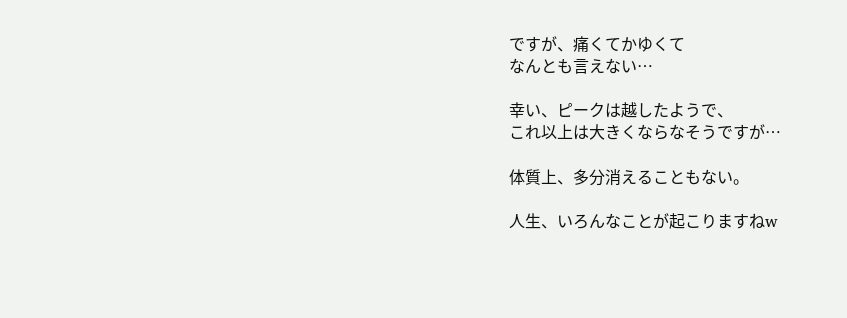ですが、痛くてかゆくて
なんとも言えない…

幸い、ピークは越したようで、
これ以上は大きくならなそうですが…

体質上、多分消えることもない。

人生、いろんなことが起こりますねw